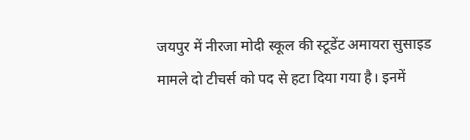जयपुर में नीरजा मोदी स्कूल की स्टूडेंट अमायरा सुसाइड मामले दो टीचर्स को पद से हटा दिया गया है। इनमें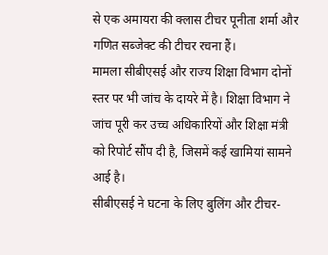से एक अमायरा की क्लास टीचर पूनीता शर्मा और गणित सब्जेक्ट की टीचर रचना हैं।
मामला सीबीएसई और राज्य शिक्षा विभाग दोनों स्तर पर भी जांच के दायरे में है। शिक्षा विभाग ने जांच पूरी कर उच्च अधिकारियों और शिक्षा मंत्री को रिपोर्ट सौंप दी है, जिसमें कई खामियां सामने आई है।
सीबीएसई ने घटना के लिए बुलिंग और टीचर-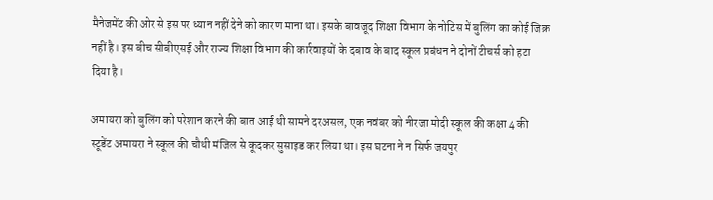मैनेजमेंट की ओर से इस पर ध्यान नहीं देने को कारण माना था। इसके बावजूद शिक्षा विभाग के नोटिस में बुलिंग का कोई जिक्र नहीं है। इस बीच सीबीएसई और राज्य शिक्षा विभाग की कार्रवाइयों के दबाव के बाद स्कूल प्रबंधन ने दोनों टीचर्स को हटा दिया है।

अमायरा को बुलिंग को परेशान करने की बात आई थी सामने दरअसल, एक नवंबर को नीरजा मोदी स्कूल की कक्षा 4 की स्टूडेंट अमायरा ने स्कूल की चौथी मंजिल से कूदकर सुसाइड कर लिया था। इस घटना ने न सिर्फ जयपुर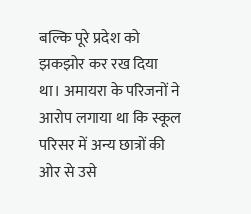बल्कि पूरे प्रदेश को झकझोर कर रख दिया था। अमायरा के परिजनों ने आरोप लगाया था कि स्कूल परिसर में अन्य छात्रों की ओर से उसे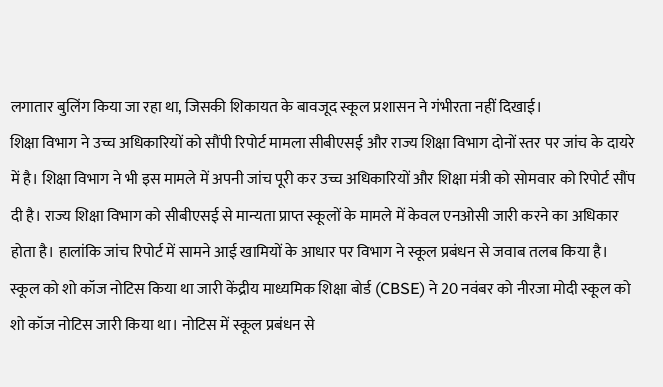लगातार बुलिंग किया जा रहा था, जिसकी शिकायत के बावजूद स्कूल प्रशासन ने गंभीरता नहीं दिखाई।
शिक्षा विभाग ने उच्च अधिकारियों को सौंपी रिपोर्ट मामला सीबीएसई और राज्य शिक्षा विभाग दोनों स्तर पर जांच के दायरे में है। शिक्षा विभाग ने भी इस मामले में अपनी जांच पूरी कर उच्च अधिकारियों और शिक्षा मंत्री को सोमवार को रिपोर्ट सौंप दी है। राज्य शिक्षा विभाग को सीबीएसई से मान्यता प्राप्त स्कूलों के मामले में केवल एनओसी जारी करने का अधिकार होता है। हालांकि जांच रिपोर्ट में सामने आई खामियों के आधार पर विभाग ने स्कूल प्रबंधन से जवाब तलब किया है।
स्कूल को शो कॉज नोटिस किया था जारी केंद्रीय माध्यमिक शिक्षा बोर्ड (CBSE) ने 20 नवंबर को नीरजा मोदी स्कूल को शो कॉज नोटिस जारी किया था। नोटिस में स्कूल प्रबंधन से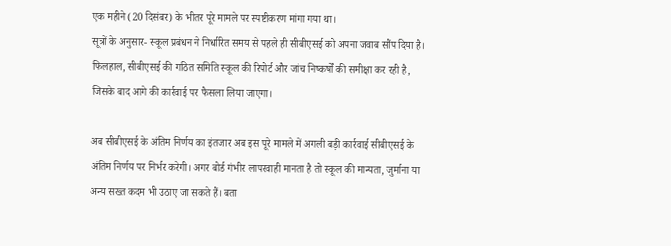एक महीने (20 दिसंबर) के भीतर पूरे मामले पर स्पष्टीकरण मांगा गया था।
सूत्रों के अनुसार- स्कूल प्रबंधन ने निर्धारित समय से पहले ही सीबीएसई को अपना जवाब सौंप दिया है। फिलहाल, सीबीएसई की गठित समिति स्कूल की रिपोर्ट और जांच निष्कर्षों की समीक्षा कर रही है, जिसके बाद आगे की कार्रवाई पर फैसला लिया जाएगा।

अब सीबीएसई के अंतिम निर्णय का इंतजार अब इस पूरे मामले में अगली बड़ी कार्रवाई सीबीएसई के अंतिम निर्णय पर निर्भर करेगी। अगर बोर्ड गंभीर लापरवाही मानता है तो स्कूल की मान्यता, जुर्माना या अन्य सख्त कदम भी उठाए जा सकते हैं। बता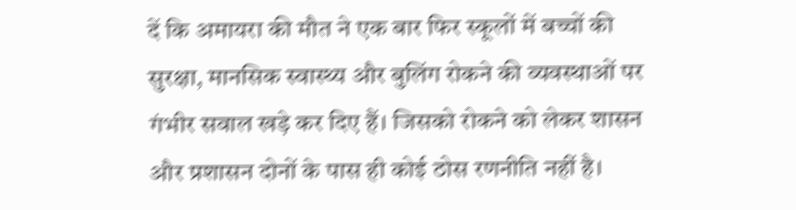दें कि अमायरा की मौत ने एक बार फिर स्कूलों में बच्चों की सुरक्षा, मानसिक स्वास्थ्य और बुलिंग रोकने की व्यवस्थाओं पर गंभीर सवाल खड़े कर दिए हैं। जिसको रोकने को लेकर शासन और प्रशासन दोनों के पास ही कोई ठोस रणनीति नहीं है।